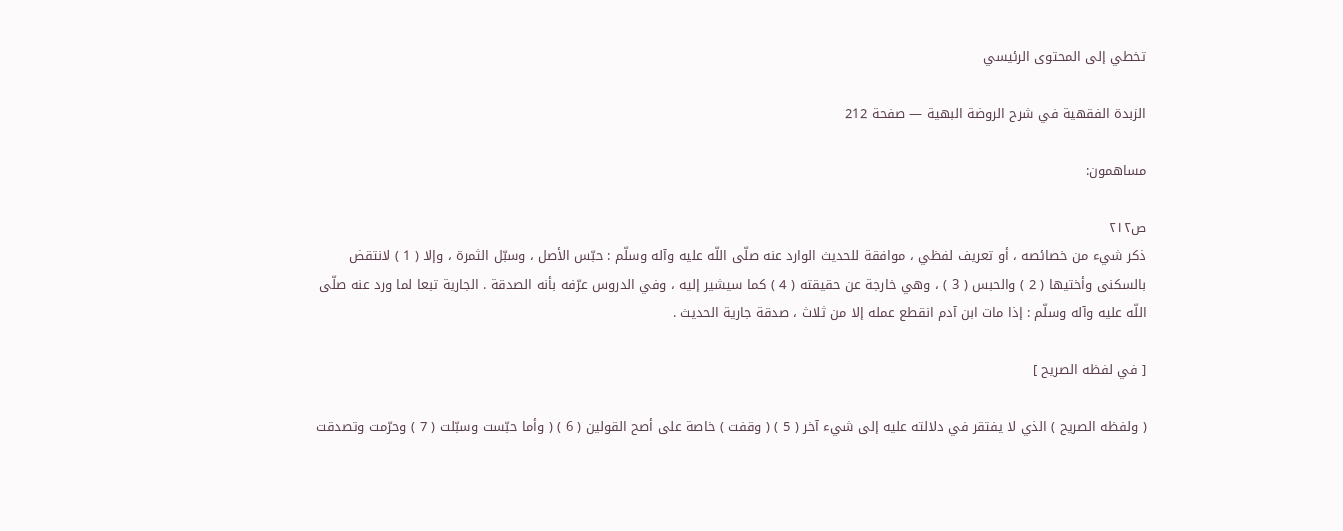تخطي إلى المحتوى الرئيسي

الزبدة الفقهية في شرح الروضة البهية — صفحة 212

مساهمون:

ص٢١٢
ذكر شيء من خصائصه ، أو تعريف لفظي ، موافقة للحديث الوارد عنه صلّى اللّه عليه وآله وسلّم : حبّس الأصل ، وسبّل الثمرة ، وإلا ( 1 ) لانتقض بالسكنى وأختيها ( 2 ) والحبس ( 3 ) ، وهي خارجة عن حقيقته ( 4 ) كما سيشير إليه ، وفي الدروس عرّفه بأنه الصدقة . الجارية تبعا لما ورد عنه صلّى اللّه عليه وآله وسلّم : إذا مات ابن آدم انقطع عمله إلا من ثلاث ، صدقة جارية الحديث .

[ في لفظه الصريح ]

( ولفظه الصريح ) الذي لا يفتقر في دلالته عليه إلى شيء آخر ( 5 ) ( وقفت ) خاصة على أصح القولين ( 6 ) ( وأما حبّست وسبّلت ( 7 ) وحرّمت وتصدقت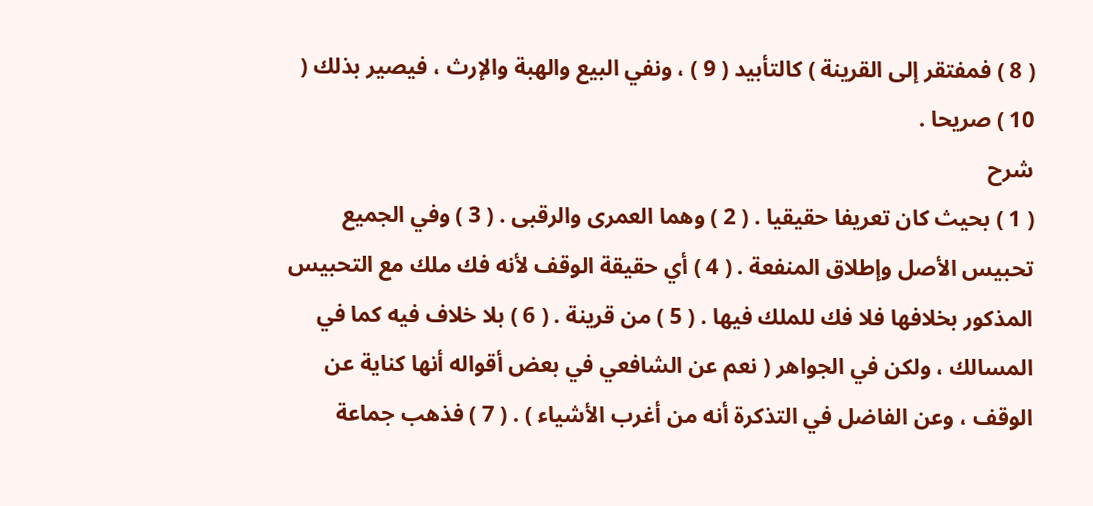( 8 ) فمفتقر إلى القرينة ) كالتأبيد ( 9 ) ، ونفي البيع والهبة والإرث ، فيصير بذلك ( 10 ) صريحا .
شرح
( 1 ) بحيث كان تعريفا حقيقيا . ( 2 ) وهما العمرى والرقبى . ( 3 ) وفي الجميع تحبيس الأصل وإطلاق المنفعة . ( 4 ) أي حقيقة الوقف لأنه فك ملك مع التحبيس المذكور بخلافها فلا فك للملك فيها . ( 5 ) من قرينة . ( 6 ) بلا خلاف فيه كما في المسالك ، ولكن في الجواهر ( نعم عن الشافعي في بعض أقواله أنها كناية عن الوقف ، وعن الفاضل في التذكرة أنه من أغرب الأشياء ) . ( 7 ) فذهب جماعة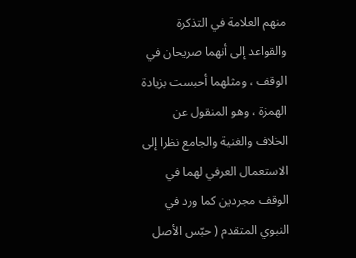منهم العلامة في التذكرة والقواعد إلى أنهما صريحان في الوقف ، ومثلهما أحبست بزيادة الهمزة ، وهو المنقول عن الخلاف والغنية والجامع نظرا إلى الاستعمال العرفي لهما في الوقف مجردين كما ورد في النبوي المتقدم ( حبّس الأصل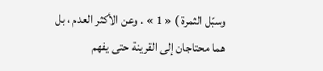وسبّل الثمرة ) « 1 » . وعن الأكثر العدم ، بل هما محتاجان إلى القرينة حتى يفهم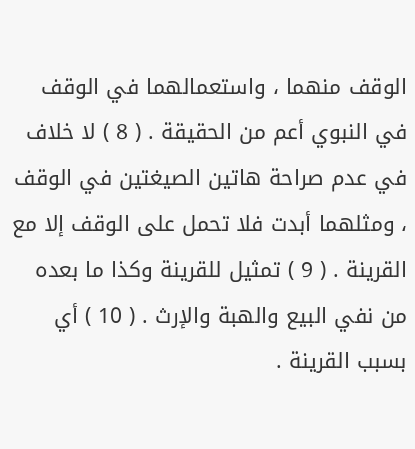الوقف منهما ، واستعمالهما في الوقف في النبوي أعم من الحقيقة . ( 8 ) لا خلاف في عدم صراحة هاتين الصيغتين في الوقف ، ومثلهما أبدت فلا تحمل على الوقف إلا مع القرينة . ( 9 ) تمثيل للقرينة وكذا ما بعده من نفي البيع والهبة والإرث . ( 10 ) أي بسبب القرينة .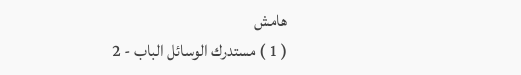هامش
( 1 ) مستدرك الوسائل الباب - 2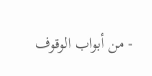- من أبواب الوقوف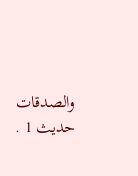والصدقات حديث 1 .